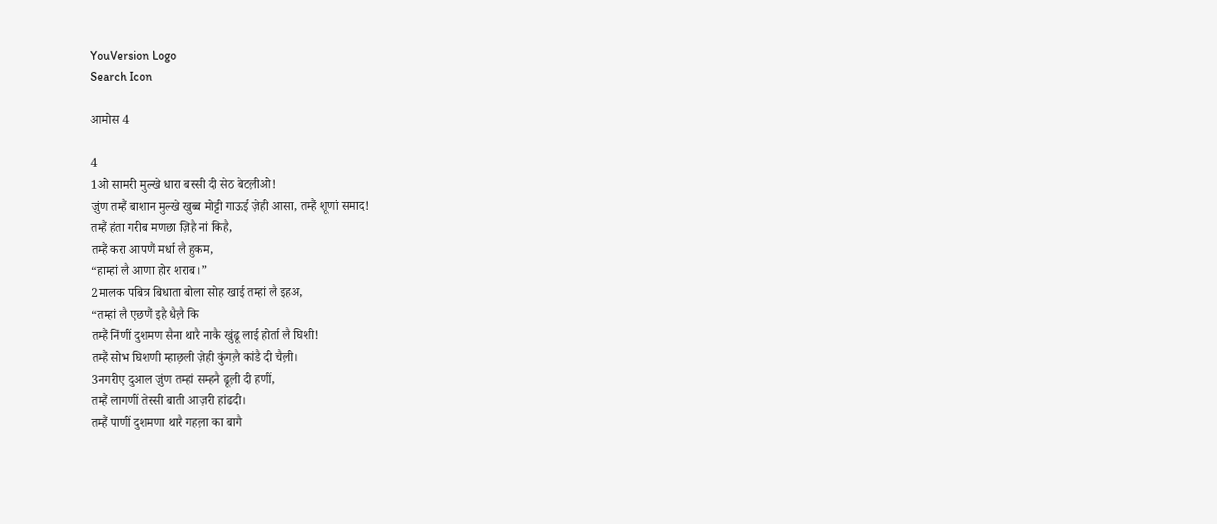YouVersion Logo
Search Icon

आमोस 4

4
1ओ सामरी मुल्खे धारा बस्सी दी सेठ बेटल़ीओ!
ज़ुंण तम्हैं बाशान मुल्खे खुब्ब मोट्टी गाऊई ज़ेही आसा, तम्हैं शूणां समाद!
तम्हैं हंता गरीब मणछा ज़िहै नां किहै,
तम्हैं करा आपणैं मर्धा लै हुकम,
“हाम्हां लै आणा होर शराब।”
2मालक पबित्र बिधाता बोला सोह खाई तम्हां लै इहअ,
“तम्हां लै एछणैं इहै धैल़ै कि
तम्हैं निंणीं दुशमण सैना थारै नाकै खुंढू लाई होर्ता लै घिशी!
तम्हैं सोभ घिशणी म्हाछ़ली ज़ेही कुंगल़ै कांडै दी चैल़ी।
3नगरीए दुआल ज़ुंण तम्हां सम्हनै ढूल़ी दी हणीं,
तम्हैं लागणीं तेस्सी बाती आज़री हांढदी।
तम्हैं पाणीं दुशमणा थारै गहल़ा का बागै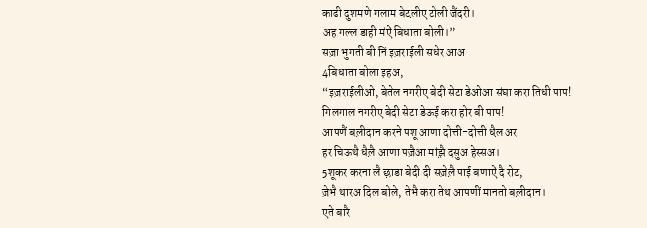काढी दुशमणे गलाम बेटल़ीए टोली जैंदरी।
अह गल्‍ल डाही मंऐं बिधाता बोली।”
सज़ा भुगती बी निं इज़राईली सधेर आअ
4बिधाता बोला इहअ,
“इज़राईलीओ, बेतेल नगरीए बेदी सेटा डेओआ संघा करा तिधी पाप!
गिलगाल नगरीए बेदी सेटा डेऊई करा होर बी पाप!
आपणैं बल़ीदान करने पशू आणा दोत्ती-दोत्ती धैल़ अर
हर चिऊथै धैल़ै आणा पज़ैआ मांझ़ै दसुअ हेस्सअ।
5शूकर करना लै छ़ाडा बेदी दी सज़ेल़ै पाई बणाऐं दै रोट,
ज़ेभै थारअ दिल बोले, तेभै करा तेथ आपणीं मानतो बल़ीदान।
एते बारै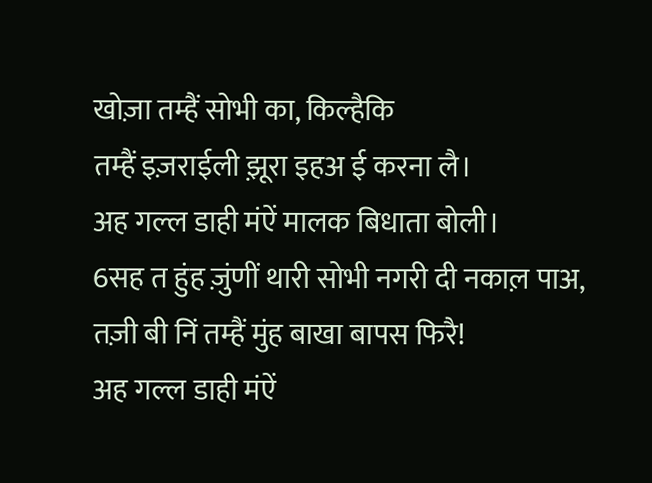खोज़ा तम्हैं सोभी का, किल्हैकि
तम्हैं इज़राईली झ़ूरा इहअ ई करना लै।
अह गल्‍ल डाही मंऐं मालक बिधाता बोली।
6सह त हुंह ज़ुंणीं थारी सोभी नगरी दी नकाल़ पाअ,
तज़ी बी निं तम्हैं मुंह बाखा बापस फिरै!
अह गल्‍ल डाही मंऐं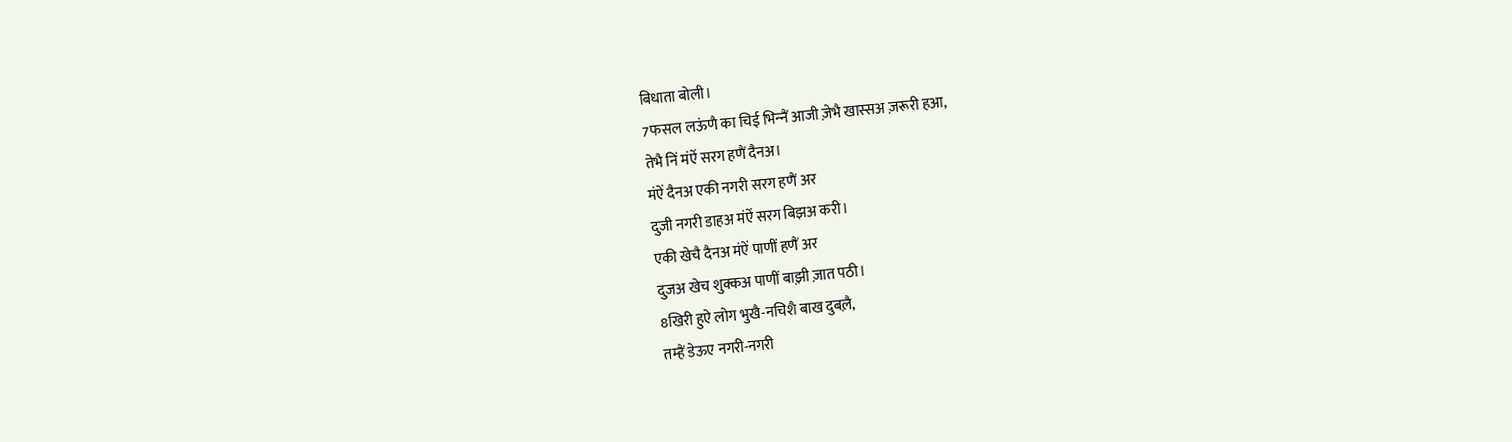बिधाता बोली।
7फसल लऊंणै का चिई भिन्‍नैं आजी ज़ेभै खास्सअ ज़रूरी हआ,
तेभै निं मंऐं सरग हणैं दैनअ।
मंऐं दैनअ एकी नगरी सरग हणैं अर
दुजी नगरी डाहअ मंऐं सरग बिझअ करी।
एकी खेचै दैनअ मंऐं पाणीं हणैं अर
दुजअ खेच शुक्‍कअ पाणीं बाझ़ी ज़ात पठी।
8खिरी हुऐ लोग भुखै-नचिशै बाख दुबल़ै,
तम्हैं डेऊए नगरी-नगरी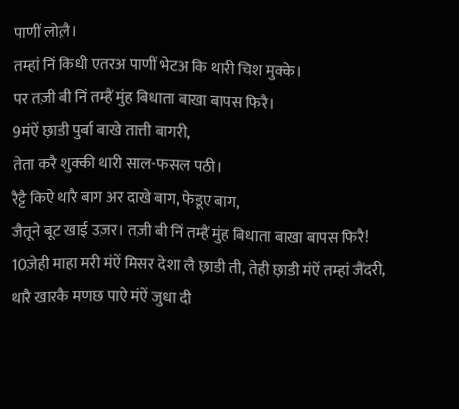पाणीं लोल़ै।
तम्हां निं किधी एतरअ पाणीं भेटअ कि थारी चिश मुक्‍के।
पर तज़ी बी निं तम्हैं मुंह बिधाता बाखा बापस फिरै।
9मंऐं छ़ाडी पुर्बा बाखे तात्ती बागरी,
तेता करै शुक्‍की थारी साल-फसल पठी।
रैट्टै किऐ थारै बाग अर दाखे बाग, फेडूए बाग,
जैतूने बूट खाई उज़र। तज़ी बी निं तम्हैं मुंह बिधाता बाखा बापस फिरै!
10ज़ेही माहा मरी मंऐं मिसर देशा लै छ़ाडी ती, तेही छ़ाडी मंऐं तम्हां जैंदरी,
थारै खारकै मणछ पाऐ मंऐं जुधा दी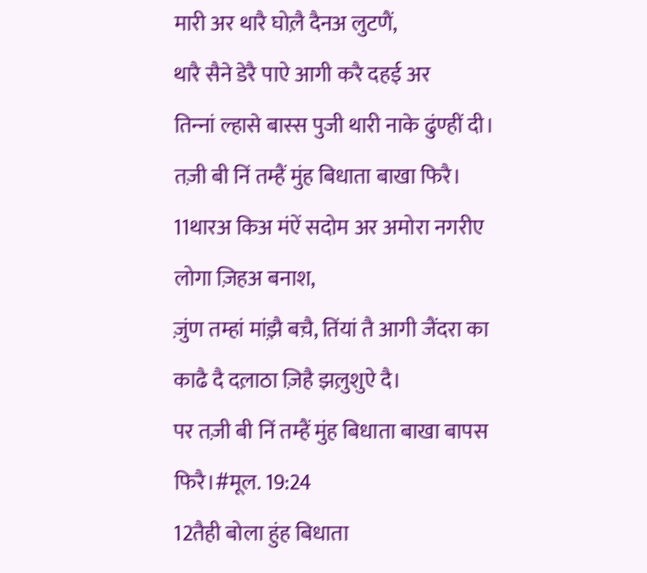मारी अर थारै घोल़ै दैनअ लुटणैं,
थारै सैने डेरै पाऐ आगी करै दहई अर
तिन्‍नां ल्हासे बास्स पुजी थारी नाके ढुंण्हीं दी।
तज़ी बी निं तम्हैं मुंह बिधाता बाखा फिरै।
11थारअ किअ मंऐं सदोम अर अमोरा नगरीए लोगा ज़िहअ बनाश,
ज़ुंण तम्हां मांझ़ै बच़ै, तिंयां तै आगी जैंदरा का काढै दै दल़ाठा ज़िहै झल़ुशुऐ दै।
पर तज़ी बी निं तम्हैं मुंह बिधाता बाखा बापस फिरै।#मूल. 19:24
12तैही बोला हुंह बिधाता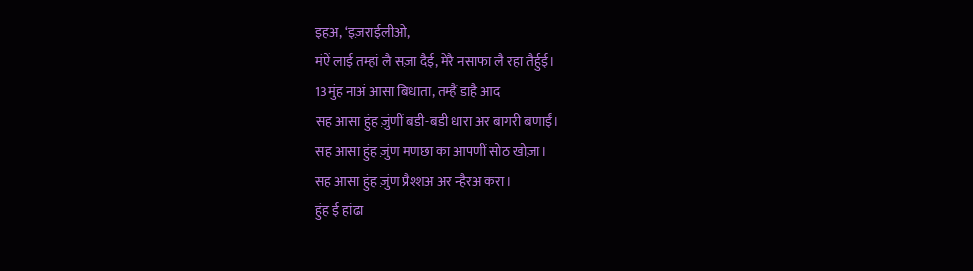इहअ, ‘इज़राईलीओ,
मंऐं लाई तम्हां लै सज़ा दैई, मेरै नसाफा लै रहा तैर्हुई।
13मुंह नाअं आसा बिधाता, तम्हैं डाहै आद
सह आसा हुंह ज़ुंणीं बडी-बडी धारा अर बागरी बणाईं।
सह आसा हुंह ज़ुंण मणछा का आपणीं सोठ खोज़ा।
सह आसा हुंह ज़ुंण प्रैश्शअ अर न्हैरअ करा।
हुंह ई हांढा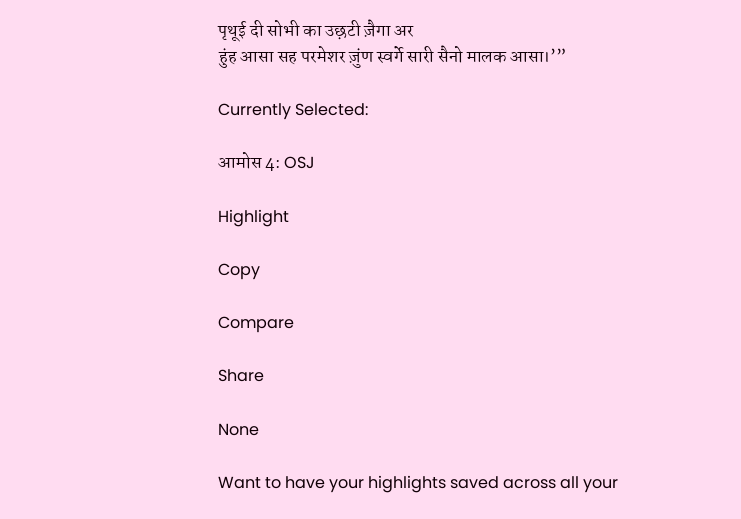पृथूई दी सोभी का उछ़टी ज़ैगा अर
हुंह आसा सह परमेशर ज़ुंण स्वर्गे सारी सैनो मालक आसा।’”

Currently Selected:

आमोस 4: OSJ

Highlight

Copy

Compare

Share

None

Want to have your highlights saved across all your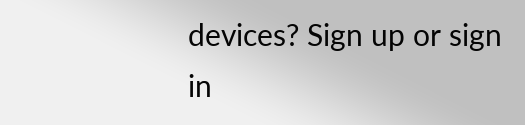devices? Sign up or sign in